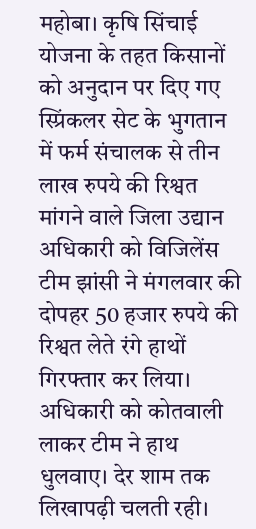महोबा। कृषि सिंचाई योजना के तहत किसानों को अनुदान पर दिए गए स्प्रिंकलर सेट के भुगतान में फर्म संचालक से तीन लाख रुपये की रिश्वत मांगने वाले जिला उद्यान अधिकारी को विजिलेंस टीम झांसी ने मंगलवार की दोपहर 50 हजार रुपये की रिश्वत लेते रंगे हाथों गिरफ्तार कर लिया। अधिकारी को कोतवाली लाकर टीम ने हाथ धुलवाए। देर शाम तक लिखापढ़ी चलती रही।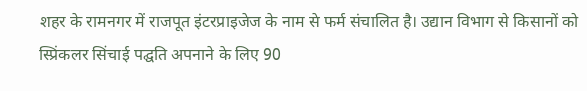शहर के रामनगर में राजपूत इंटरप्राइजेज के नाम से फर्म संचालित है। उद्यान विभाग से किसानों को स्प्रिंकलर सिंचाई पद्घति अपनाने के लिए 90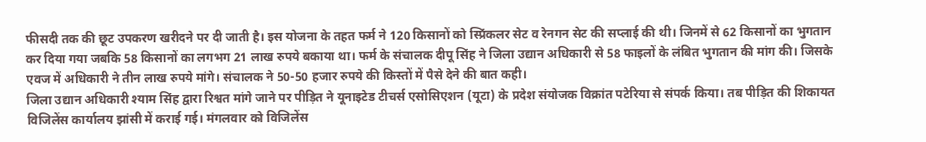फीसदी तक की छूट उपकरण खरीदने पर दी जाती है। इस योजना के तहत फर्म ने 120 किसानों को स्प्रिंकलर सेट व रेनगन सेट की सप्लाई की थी। जिनमें से 62 किसानों का भुगतान कर दिया गया जबकि 58 किसानों का लगभग 21 लाख रुपये बकाया था। फर्म के संचालक दीपू सिंह ने जिला उद्यान अधिकारी से 58 फाइलों के लंबित भुगतान की मांग की। जिसके एवज में अधिकारी ने तीन लाख रुपये मांगे। संचालक ने 50-50 हजार रुपये की किस्तों में पैसे देने की बात कही।
जिला उद्यान अधिकारी श्याम सिंह द्वारा रिश्वत मांगे जाने पर पीड़ित ने यूनाइटेड टीचर्स एसोसिएशन (यूटा) के प्रदेश संयोजक विक्रांत पटेरिया से संपर्क किया। तब पीड़ित की शिकायत विजिलेंस कार्यालय झांसी में कराई गई। मंगलवार को विजिलेंस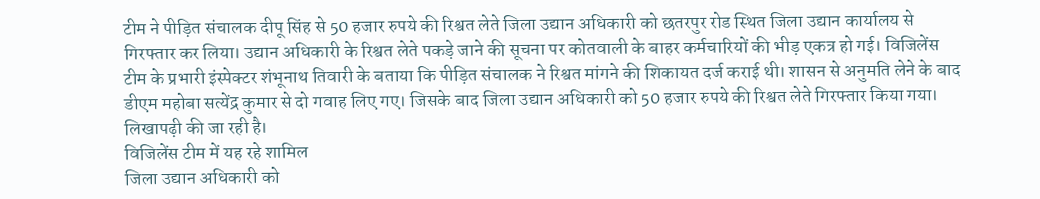टीम ने पीड़ित संचालक दीपू सिंह से 50 हजार रुपये की रिश्वत लेते जिला उद्यान अधिकारी को छतरपुर रोड स्थित जिला उद्यान कार्यालय से गिरफ्तार कर लिया। उद्यान अधिकारी के रिश्वत लेते पकड़े जाने की सूचना पर कोतवाली के बाहर कर्मचारियों की भीड़ एकत्र हो गई। विजिलेंस टीम के प्रभारी इंस्पेक्टर शंभूनाथ तिवारी के बताया कि पीड़ित संचालक ने रिश्वत मांगने की शिकायत दर्ज कराई थी। शासन से अनुमति लेने के बाद डीएम महोबा सत्येंद्र कुमार से दो गवाह लिए गए। जिसके बाद जिला उद्यान अधिकारी को 50 हजार रुपये की रिश्वत लेते गिरफ्तार किया गया। लिखापढ़ी की जा रही है।
विजिलेंस टीम में यह रहे शामिल
जिला उद्यान अधिकारी को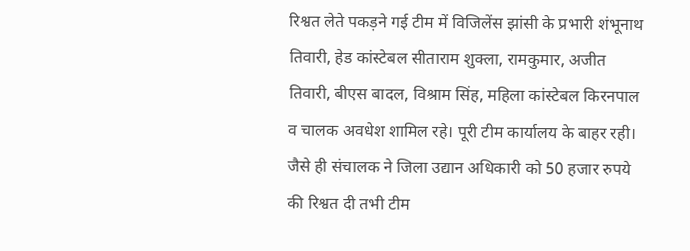रिश्वत लेते पकड़ने गई टीम में विजिलेंस झांसी के प्रभारी शंभूनाथ तिवारी, हेड कांस्टेबल सीताराम शुक्ला, रामकुमार, अजीत तिवारी, बीएस बादल, विश्राम सिंह, महिला कांस्टेबल किरनपाल व चालक अवधेश शामिल रहे। पूरी टीम कार्यालय के बाहर रही। जैसे ही संचालक ने जिला उद्यान अधिकारी को 50 हजार रुपये की रिश्वत दी तभी टीम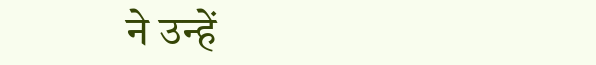ने उन्हें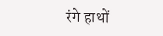रंगे हाथों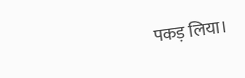पकड़ लिया।